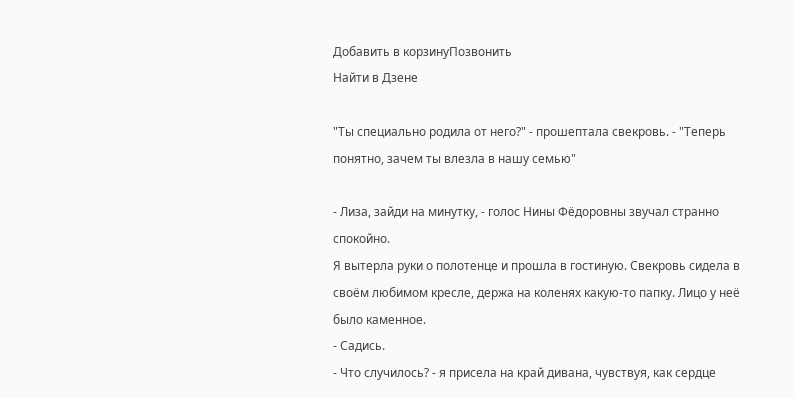Добавить в корзинуПозвонить
Найти в Дзене

"Ты специально родила от него?" - прошептала свекровь. - "Теперь понятно, зачем ты влезла в нашу семью"

- Лиза, зайди на минутку, - голос Нины Фёдоровны звучал странно спокойно.
Я вытерла руки о полотенце и прошла в гостиную. Свекровь сидела в своём любимом кресле, держа на коленях какую-то папку. Лицо у неё было каменное.
- Садись.
- Что случилось? - я присела на край дивана, чувствуя, как сердце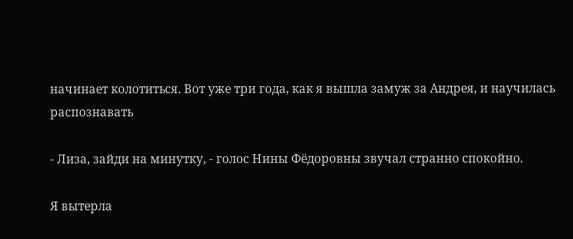начинает колотиться. Вот уже три года, как я вышла замуж за Андрея, и научилась распознавать

- Лиза, зайди на минутку, - голос Нины Фёдоровны звучал странно спокойно.

Я вытерла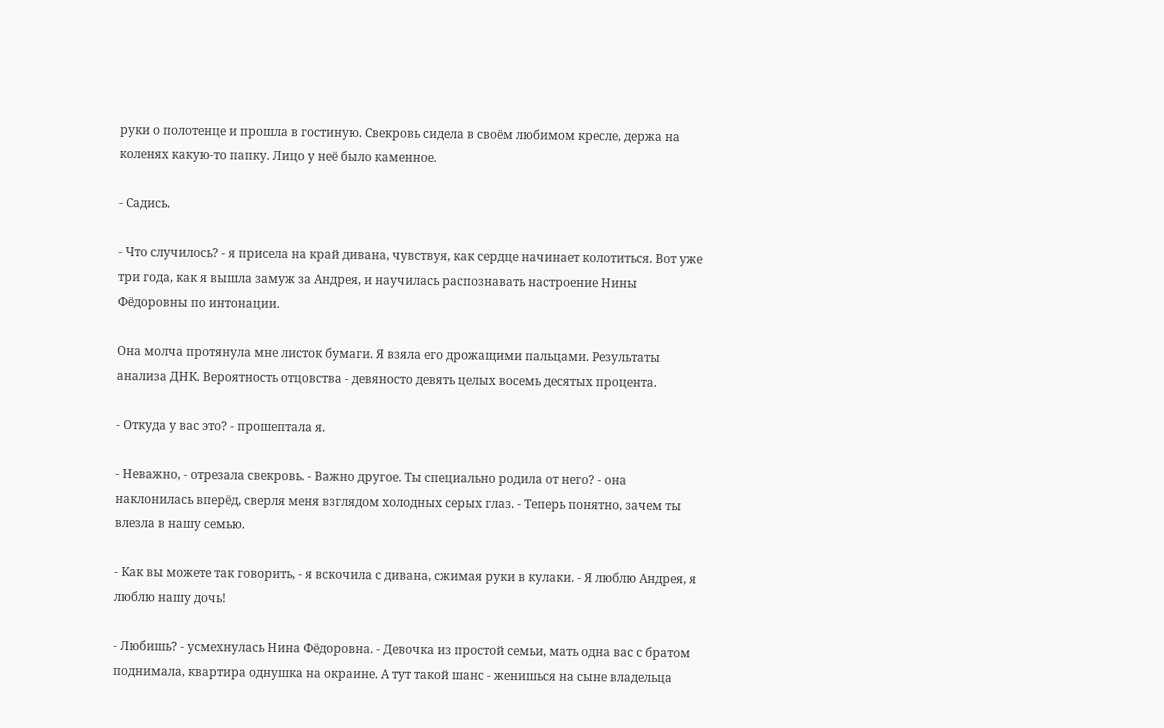руки о полотенце и прошла в гостиную. Свекровь сидела в своём любимом кресле, держа на коленях какую-то папку. Лицо у неё было каменное.

- Садись.

- Что случилось? - я присела на край дивана, чувствуя, как сердце начинает колотиться. Вот уже три года, как я вышла замуж за Андрея, и научилась распознавать настроение Нины Фёдоровны по интонации.

Она молча протянула мне листок бумаги. Я взяла его дрожащими пальцами. Результаты анализа ДНК. Вероятность отцовства - девяносто девять целых восемь десятых процента.

- Откуда у вас это? - прошептала я.

- Неважно, - отрезала свекровь. - Важно другое. Ты специально родила от него? - она наклонилась вперёд, сверля меня взглядом холодных серых глаз. - Теперь понятно, зачем ты влезла в нашу семью.

- Как вы можете так говорить, - я вскочила с дивана, сжимая руки в кулаки. - Я люблю Андрея, я люблю нашу дочь!

- Любишь? - усмехнулась Нина Фёдоровна. - Девочка из простой семьи, мать одна вас с братом поднимала, квартира однушка на окраине. А тут такой шанс - женишься на сыне владельца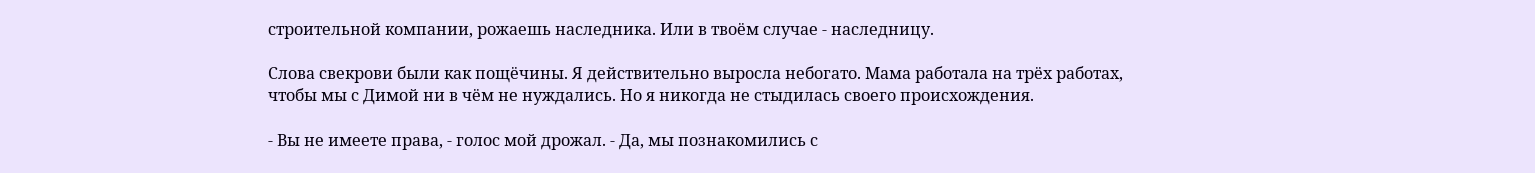строительной компании, рожаешь наследника. Или в твоём случае - наследницу.

Слова свекрови были как пощёчины. Я действительно выросла небогато. Мама работала на трёх работах, чтобы мы с Димой ни в чём не нуждались. Но я никогда не стыдилась своего происхождения.

- Вы не имеете права, - голос мой дрожал. - Да, мы познакомились с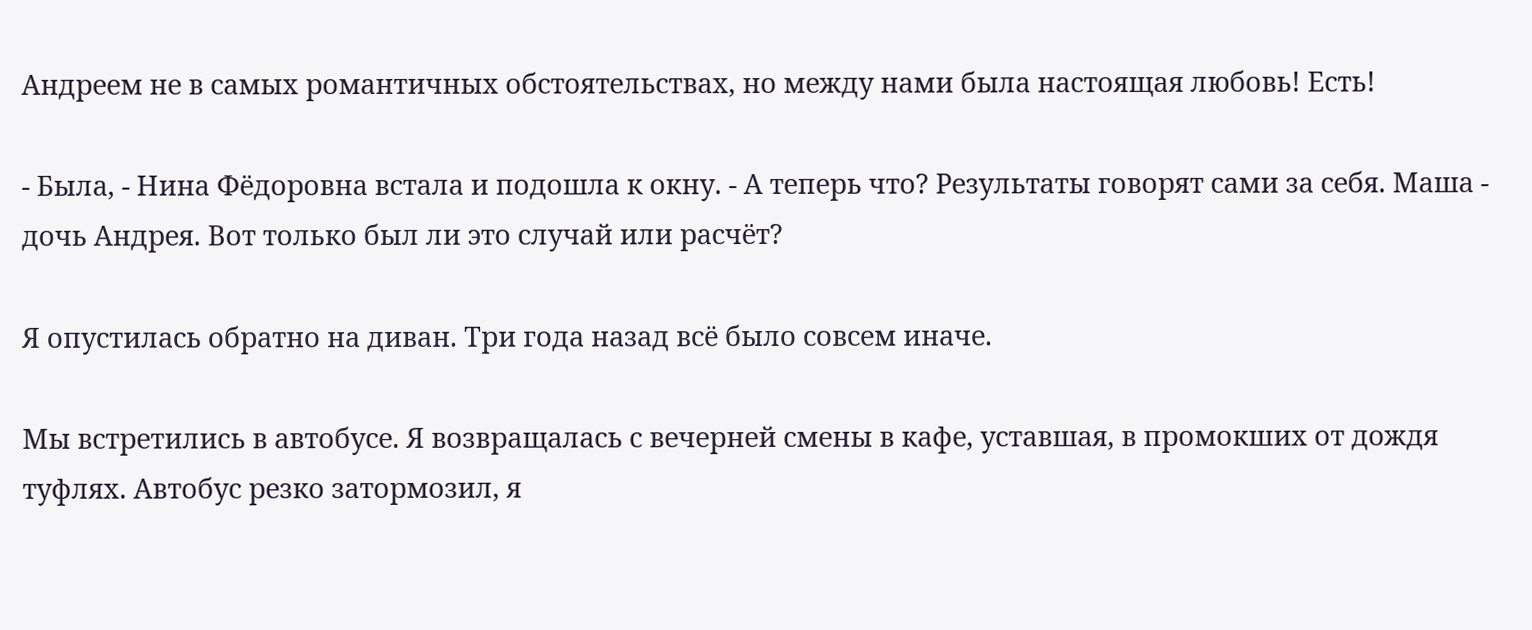Андреем не в самых романтичных обстоятельствах, но между нами была настоящая любовь! Есть!

- Была, - Нина Фёдоровна встала и подошла к окну. - А теперь что? Результаты говорят сами за себя. Маша - дочь Андрея. Вот только был ли это случай или расчёт?

Я опустилась обратно на диван. Три года назад всё было совсем иначе.

Мы встретились в автобусе. Я возвращалась с вечерней смены в кафе, уставшая, в промокших от дождя туфлях. Автобус резко затормозил, я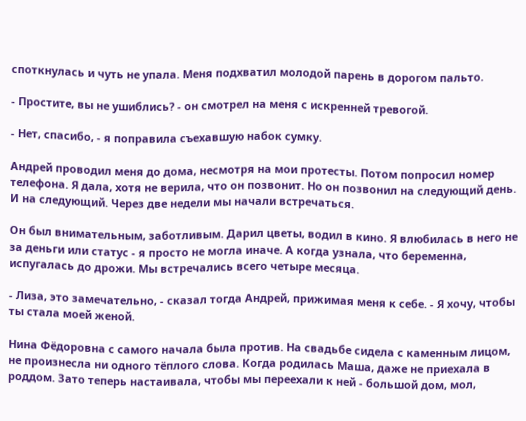споткнулась и чуть не упала. Меня подхватил молодой парень в дорогом пальто.

- Простите, вы не ушиблись? - он смотрел на меня с искренней тревогой.

- Нет, спасибо, - я поправила съехавшую набок сумку.

Андрей проводил меня до дома, несмотря на мои протесты. Потом попросил номер телефона. Я дала, хотя не верила, что он позвонит. Но он позвонил на следующий день. И на следующий. Через две недели мы начали встречаться.

Он был внимательным, заботливым. Дарил цветы, водил в кино. Я влюбилась в него не за деньги или статус - я просто не могла иначе. А когда узнала, что беременна, испугалась до дрожи. Мы встречались всего четыре месяца.

- Лиза, это замечательно, - сказал тогда Андрей, прижимая меня к себе. - Я хочу, чтобы ты стала моей женой.

Нина Фёдоровна с самого начала была против. На свадьбе сидела с каменным лицом, не произнесла ни одного тёплого слова. Когда родилась Маша, даже не приехала в роддом. Зато теперь настаивала, чтобы мы переехали к ней - большой дом, мол,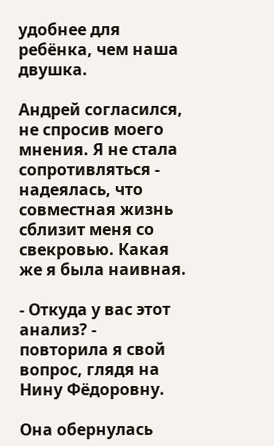удобнее для ребёнка, чем наша двушка.

Андрей согласился, не спросив моего мнения. Я не стала сопротивляться - надеялась, что совместная жизнь сблизит меня со свекровью. Какая же я была наивная.

- Откуда у вас этот анализ? - повторила я свой вопрос, глядя на Нину Фёдоровну.

Она обернулась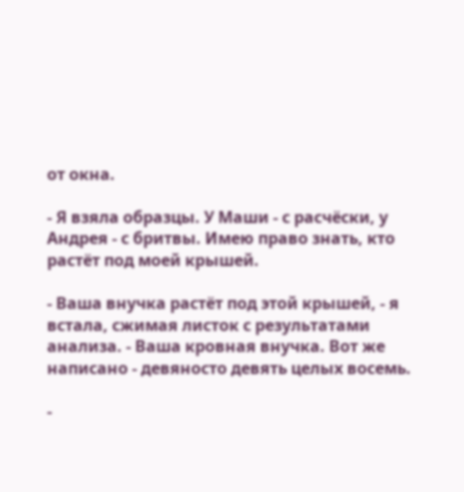от окна.

- Я взяла образцы. У Маши - с расчёски, у Андрея - с бритвы. Имею право знать, кто растёт под моей крышей.

- Ваша внучка растёт под этой крышей, - я встала, сжимая листок с результатами анализа. - Ваша кровная внучка. Вот же написано - девяносто девять целых восемь.

-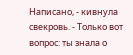Написано, - кивнула свекровь. - Только вот вопрос: ты знала о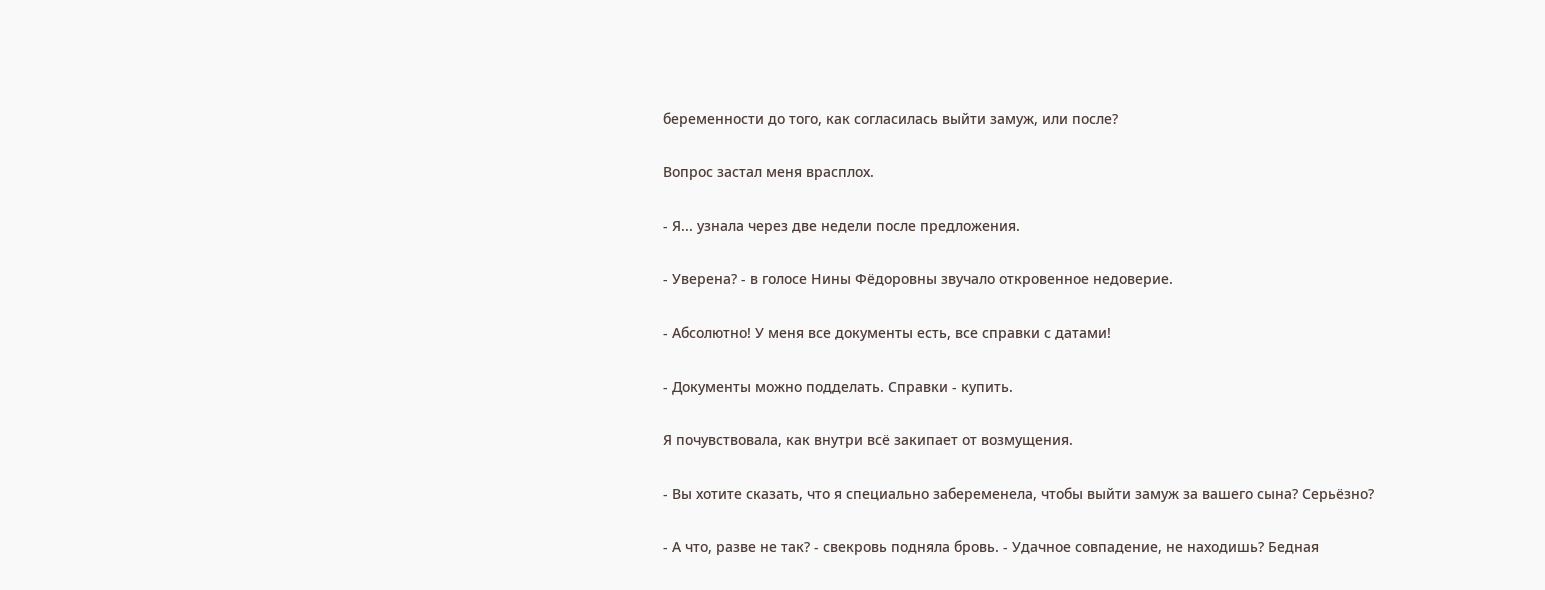беременности до того, как согласилась выйти замуж, или после?

Вопрос застал меня врасплох.

- Я... узнала через две недели после предложения.

- Уверена? - в голосе Нины Фёдоровны звучало откровенное недоверие.

- Абсолютно! У меня все документы есть, все справки с датами!

- Документы можно подделать. Справки - купить.

Я почувствовала, как внутри всё закипает от возмущения.

- Вы хотите сказать, что я специально забеременела, чтобы выйти замуж за вашего сына? Серьёзно?

- А что, разве не так? - свекровь подняла бровь. - Удачное совпадение, не находишь? Бедная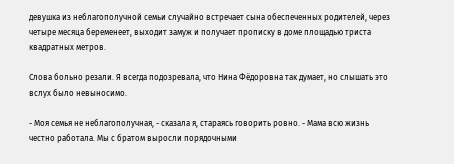девушка из неблагополучной семьи случайно встречает сына обеспеченных родителей, через четыре месяца беременеет, выходит замуж и получает прописку в доме площадью триста квадратных метров.

Слова больно резали. Я всегда подозревала, что Нина Фёдоровна так думает, но слышать это вслух было невыносимо.

- Моя семья не неблагополучная, - сказала я, стараясь говорить ровно. - Мама всю жизнь честно работала. Мы с братом выросли порядочными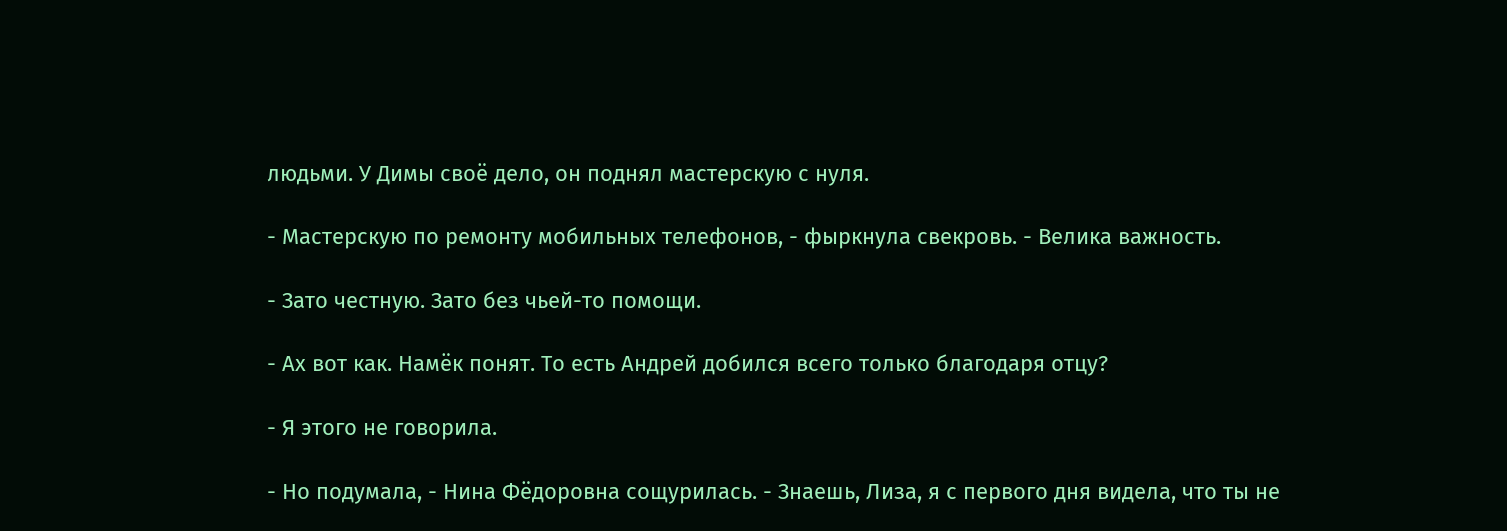людьми. У Димы своё дело, он поднял мастерскую с нуля.

- Мастерскую по ремонту мобильных телефонов, - фыркнула свекровь. - Велика важность.

- Зато честную. Зато без чьей-то помощи.

- Ах вот как. Намёк понят. То есть Андрей добился всего только благодаря отцу?

- Я этого не говорила.

- Но подумала, - Нина Фёдоровна сощурилась. - Знаешь, Лиза, я с первого дня видела, что ты не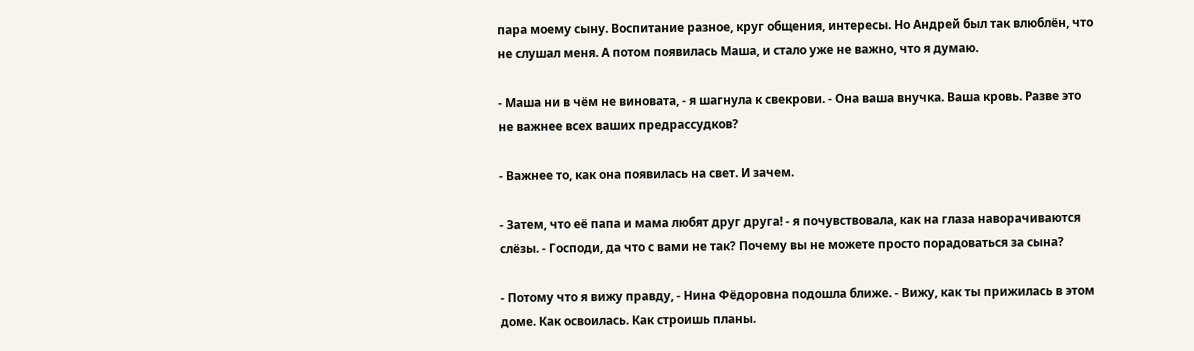пара моему сыну. Воспитание разное, круг общения, интересы. Но Андрей был так влюблён, что не слушал меня. А потом появилась Маша, и стало уже не важно, что я думаю.

- Маша ни в чём не виновата, - я шагнула к свекрови. - Она ваша внучка. Ваша кровь. Разве это не важнее всех ваших предрассудков?

- Важнее то, как она появилась на свет. И зачем.

- Затем, что её папа и мама любят друг друга! - я почувствовала, как на глаза наворачиваются слёзы. - Господи, да что с вами не так? Почему вы не можете просто порадоваться за сына?

- Потому что я вижу правду, - Нина Фёдоровна подошла ближе. - Вижу, как ты прижилась в этом доме. Как освоилась. Как строишь планы.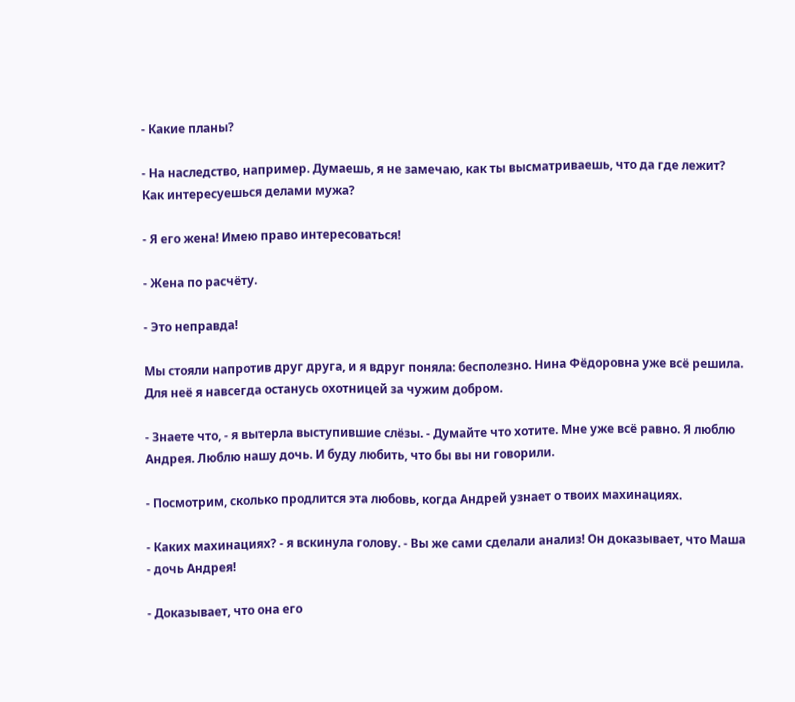- Какие планы?

- На наследство, например. Думаешь, я не замечаю, как ты высматриваешь, что да где лежит? Как интересуешься делами мужа?

- Я его жена! Имею право интересоваться!

- Жена по расчёту.

- Это неправда!

Мы стояли напротив друг друга, и я вдруг поняла: бесполезно. Нина Фёдоровна уже всё решила. Для неё я навсегда останусь охотницей за чужим добром.

- Знаете что, - я вытерла выступившие слёзы. - Думайте что хотите. Мне уже всё равно. Я люблю Андрея. Люблю нашу дочь. И буду любить, что бы вы ни говорили.

- Посмотрим, сколько продлится эта любовь, когда Андрей узнает о твоих махинациях.

- Каких махинациях? - я вскинула голову. - Вы же сами сделали анализ! Он доказывает, что Маша - дочь Андрея!

- Доказывает, что она его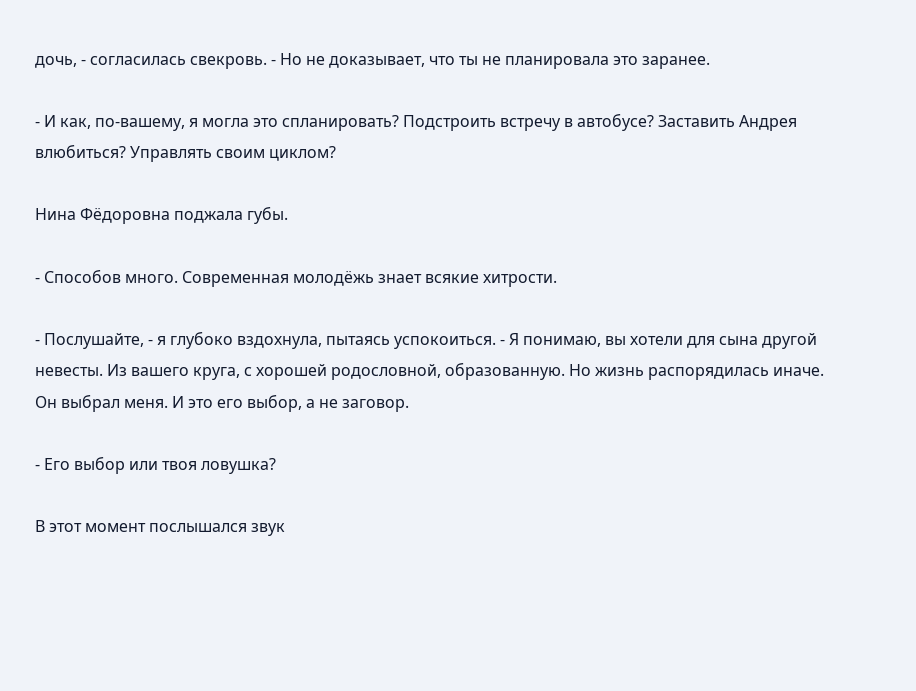дочь, - согласилась свекровь. - Но не доказывает, что ты не планировала это заранее.

- И как, по-вашему, я могла это спланировать? Подстроить встречу в автобусе? Заставить Андрея влюбиться? Управлять своим циклом?

Нина Фёдоровна поджала губы.

- Способов много. Современная молодёжь знает всякие хитрости.

- Послушайте, - я глубоко вздохнула, пытаясь успокоиться. - Я понимаю, вы хотели для сына другой невесты. Из вашего круга, с хорошей родословной, образованную. Но жизнь распорядилась иначе. Он выбрал меня. И это его выбор, а не заговор.

- Его выбор или твоя ловушка?

В этот момент послышался звук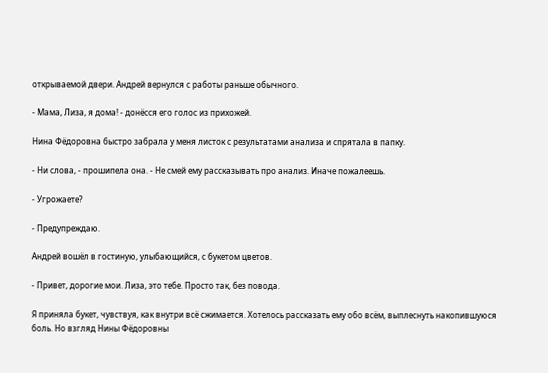открываемой двери. Андрей вернулся с работы раньше обычного.

- Мама, Лиза, я дома! - донёсся его голос из прихожей.

Нина Фёдоровна быстро забрала у меня листок с результатами анализа и спрятала в папку.

- Ни слова, - прошипела она. - Не смей ему рассказывать про анализ. Иначе пожалеешь.

- Угрожаете?

- Предупреждаю.

Андрей вошёл в гостиную, улыбающийся, с букетом цветов.

- Привет, дорогие мои. Лиза, это тебе. Просто так, без повода.

Я приняла букет, чувствуя, как внутри всё сжимается. Хотелось рассказать ему обо всём, выплеснуть накопившуюся боль. Но взгляд Нины Фёдоровны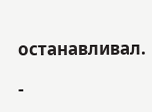останавливал.

-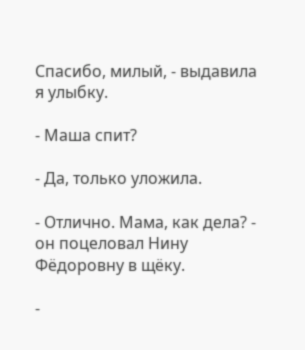Спасибо, милый, - выдавила я улыбку.

- Маша спит?

- Да, только уложила.

- Отлично. Мама, как дела? - он поцеловал Нину Фёдоровну в щёку.

-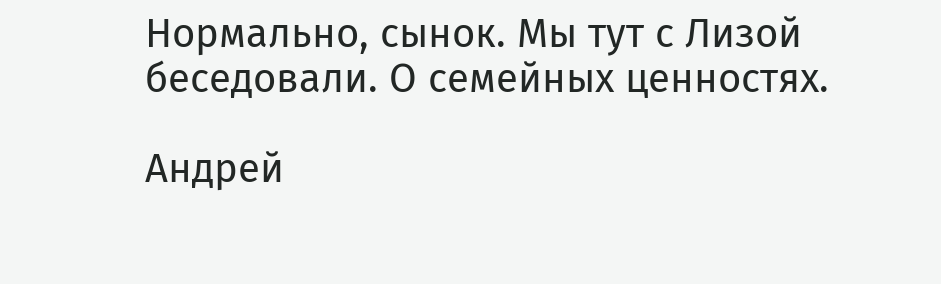Нормально, сынок. Мы тут с Лизой беседовали. О семейных ценностях.

Андрей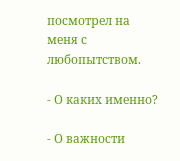посмотрел на меня с любопытством.

- О каких именно?

- О важности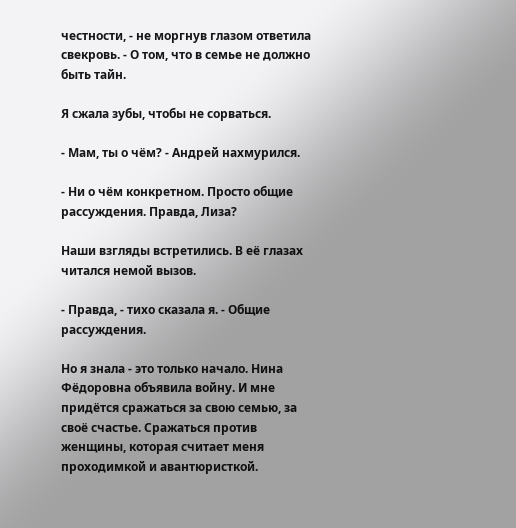честности, - не моргнув глазом ответила свекровь. - О том, что в семье не должно быть тайн.

Я сжала зубы, чтобы не сорваться.

- Мам, ты о чём? - Андрей нахмурился.

- Ни о чём конкретном. Просто общие рассуждения. Правда, Лиза?

Наши взгляды встретились. В её глазах читался немой вызов.

- Правда, - тихо сказала я. - Общие рассуждения.

Но я знала - это только начало. Нина Фёдоровна объявила войну. И мне придётся сражаться за свою семью, за своё счастье. Сражаться против женщины, которая считает меня проходимкой и авантюристкой.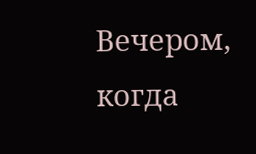Вечером, когда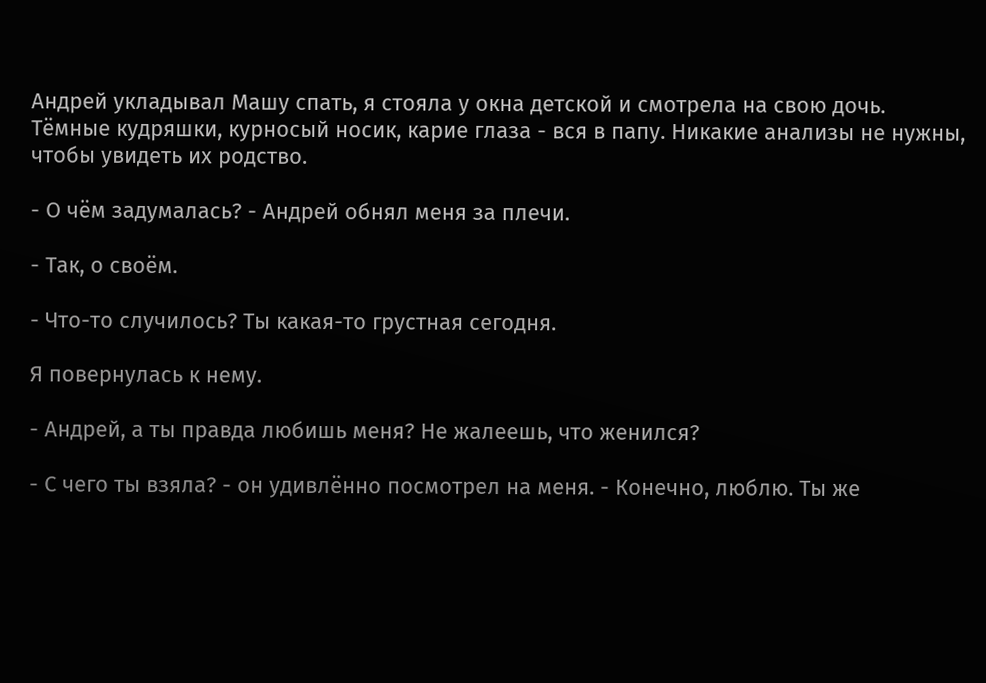Андрей укладывал Машу спать, я стояла у окна детской и смотрела на свою дочь. Тёмные кудряшки, курносый носик, карие глаза - вся в папу. Никакие анализы не нужны, чтобы увидеть их родство.

- О чём задумалась? - Андрей обнял меня за плечи.

- Так, о своём.

- Что-то случилось? Ты какая-то грустная сегодня.

Я повернулась к нему.

- Андрей, а ты правда любишь меня? Не жалеешь, что женился?

- С чего ты взяла? - он удивлённо посмотрел на меня. - Конечно, люблю. Ты же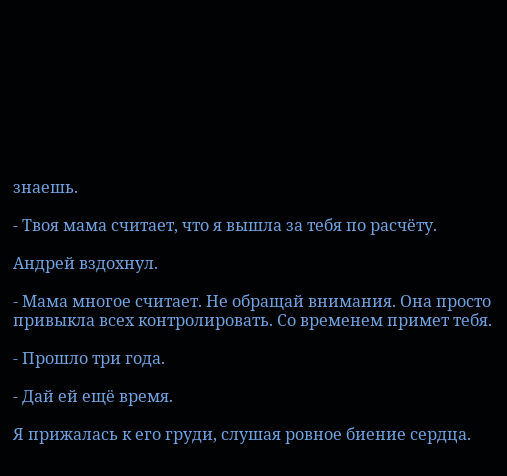знаешь.

- Твоя мама считает, что я вышла за тебя по расчёту.

Андрей вздохнул.

- Мама многое считает. Не обращай внимания. Она просто привыкла всех контролировать. Со временем примет тебя.

- Прошло три года.

- Дай ей ещё время.

Я прижалась к его груди, слушая ровное биение сердца.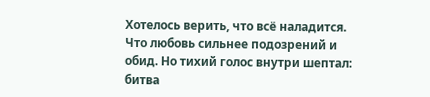Хотелось верить, что всё наладится. Что любовь сильнее подозрений и обид. Но тихий голос внутри шептал: битва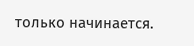только начинается.